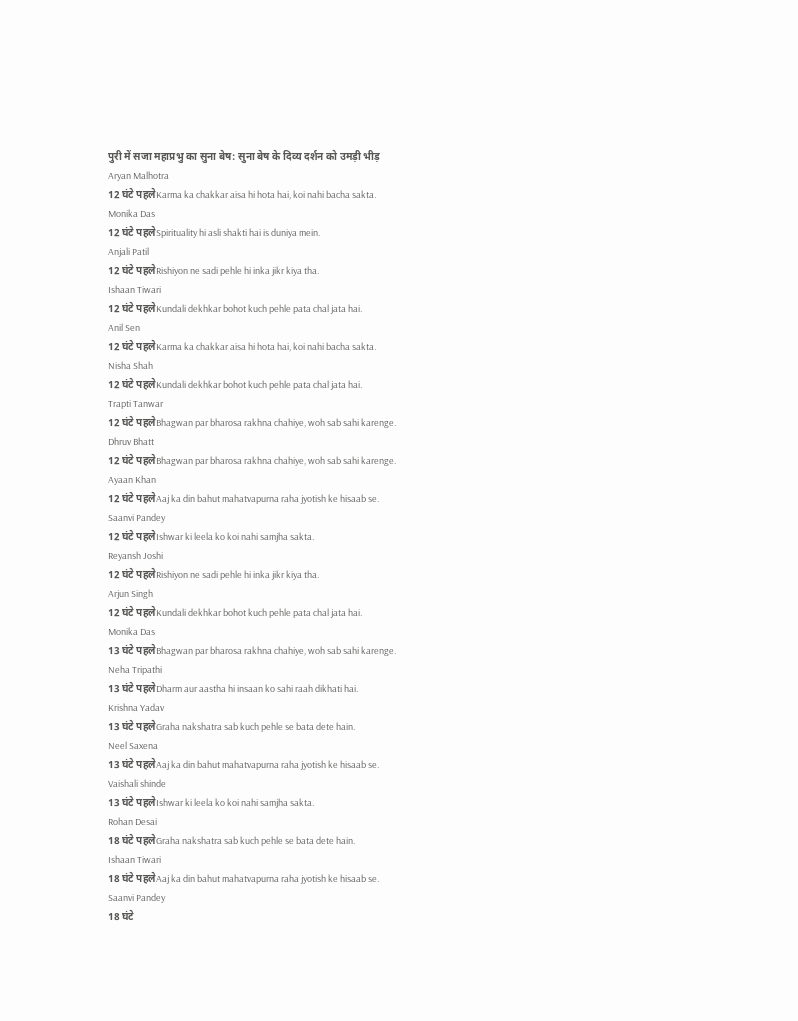पुरी में सजा महाप्रभु का सुना बेष: सुना बेष के दिव्य दर्शन को उमड़ी भीड़
Aryan Malhotra
12 घंटे पहलेKarma ka chakkar aisa hi hota hai, koi nahi bacha sakta.
Monika Das
12 घंटे पहलेSpirituality hi asli shakti hai is duniya mein.
Anjali Patil
12 घंटे पहलेRishiyon ne sadi pehle hi inka jikr kiya tha.
Ishaan Tiwari
12 घंटे पहलेKundali dekhkar bohot kuch pehle pata chal jata hai.
Anil Sen
12 घंटे पहलेKarma ka chakkar aisa hi hota hai, koi nahi bacha sakta.
Nisha Shah
12 घंटे पहलेKundali dekhkar bohot kuch pehle pata chal jata hai.
Trapti Tanwar
12 घंटे पहलेBhagwan par bharosa rakhna chahiye, woh sab sahi karenge.
Dhruv Bhatt
12 घंटे पहलेBhagwan par bharosa rakhna chahiye, woh sab sahi karenge.
Ayaan Khan
12 घंटे पहलेAaj ka din bahut mahatvapurna raha jyotish ke hisaab se.
Saanvi Pandey
12 घंटे पहलेIshwar ki leela ko koi nahi samjha sakta.
Reyansh Joshi
12 घंटे पहलेRishiyon ne sadi pehle hi inka jikr kiya tha.
Arjun Singh
12 घंटे पहलेKundali dekhkar bohot kuch pehle pata chal jata hai.
Monika Das
13 घंटे पहलेBhagwan par bharosa rakhna chahiye, woh sab sahi karenge.
Neha Tripathi
13 घंटे पहलेDharm aur aastha hi insaan ko sahi raah dikhati hai.
Krishna Yadav
13 घंटे पहलेGraha nakshatra sab kuch pehle se bata dete hain.
Neel Saxena
13 घंटे पहलेAaj ka din bahut mahatvapurna raha jyotish ke hisaab se.
Vaishali shinde
13 घंटे पहलेIshwar ki leela ko koi nahi samjha sakta.
Rohan Desai
18 घंटे पहलेGraha nakshatra sab kuch pehle se bata dete hain.
Ishaan Tiwari
18 घंटे पहलेAaj ka din bahut mahatvapurna raha jyotish ke hisaab se.
Saanvi Pandey
18 घंटे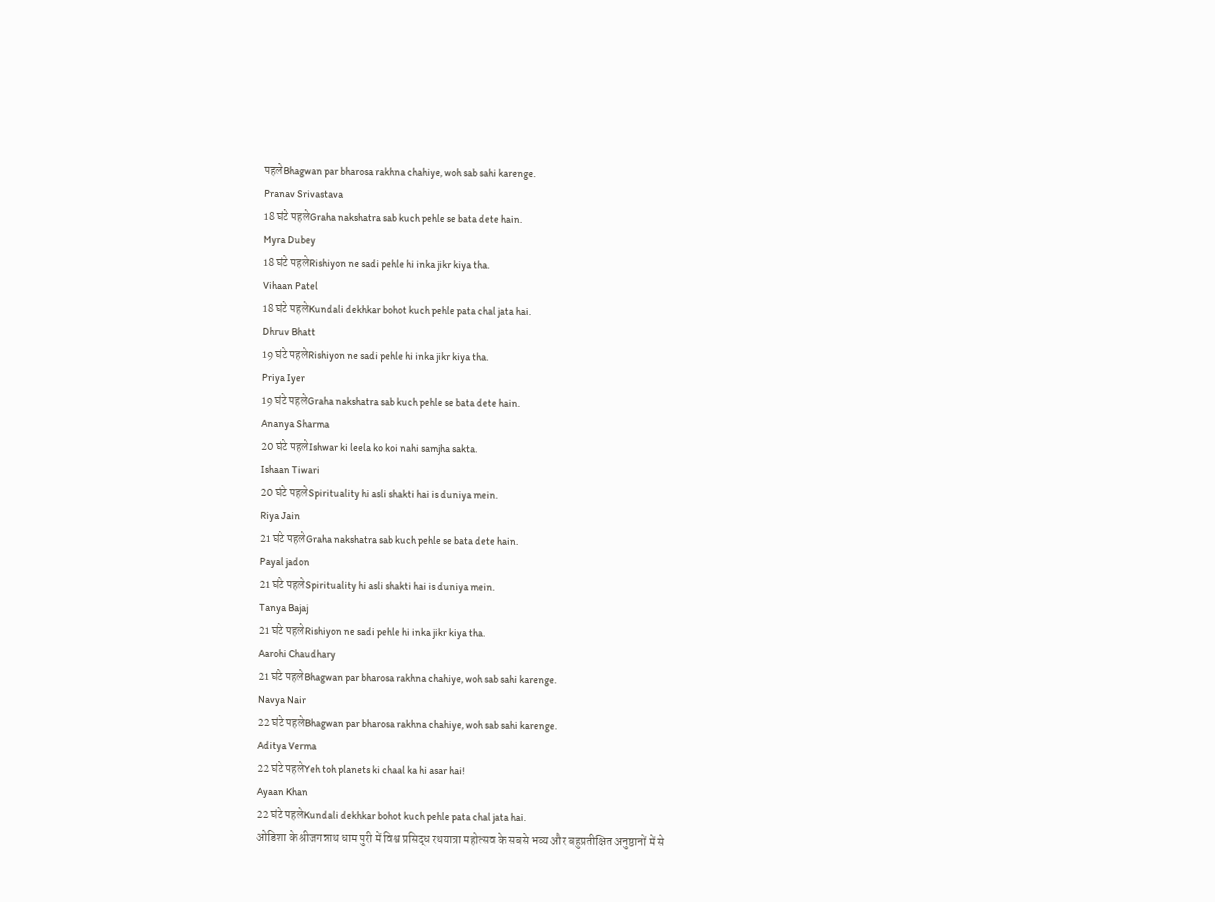पहलेBhagwan par bharosa rakhna chahiye, woh sab sahi karenge.
Pranav Srivastava
18 घंटे पहलेGraha nakshatra sab kuch pehle se bata dete hain.
Myra Dubey
18 घंटे पहलेRishiyon ne sadi pehle hi inka jikr kiya tha.
Vihaan Patel
18 घंटे पहलेKundali dekhkar bohot kuch pehle pata chal jata hai.
Dhruv Bhatt
19 घंटे पहलेRishiyon ne sadi pehle hi inka jikr kiya tha.
Priya Iyer
19 घंटे पहलेGraha nakshatra sab kuch pehle se bata dete hain.
Ananya Sharma
20 घंटे पहलेIshwar ki leela ko koi nahi samjha sakta.
Ishaan Tiwari
20 घंटे पहलेSpirituality hi asli shakti hai is duniya mein.
Riya Jain
21 घंटे पहलेGraha nakshatra sab kuch pehle se bata dete hain.
Payal jadon
21 घंटे पहलेSpirituality hi asli shakti hai is duniya mein.
Tanya Bajaj
21 घंटे पहलेRishiyon ne sadi pehle hi inka jikr kiya tha.
Aarohi Chaudhary
21 घंटे पहलेBhagwan par bharosa rakhna chahiye, woh sab sahi karenge.
Navya Nair
22 घंटे पहलेBhagwan par bharosa rakhna chahiye, woh sab sahi karenge.
Aditya Verma
22 घंटे पहलेYeh toh planets ki chaal ka hi asar hai!
Ayaan Khan
22 घंटे पहलेKundali dekhkar bohot kuch pehle pata chal jata hai.
ओडिशा के श्रीजगन्नाथ धाम पुरी में विश्व प्रसिद्ध रथयात्रा महोत्सव के सबसे भव्य और बहुप्रतीक्षित अनुष्ठानों में से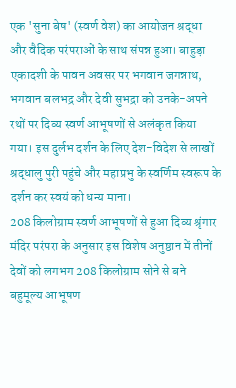एक 'सुना बेष' (स्वर्ण वेश) का आयोजन श्रद्धा और वैदिक परंपराओं के साथ संपन्न हुआ। बाहुड़ा एकादशी के पावन अवसर पर भगवान जगन्नाथ, भगवान बलभद्र और देवी सुभद्रा को उनके-अपने रथों पर दिव्य स्वर्ण आभूषणों से अलंकृत किया गया। इस दुर्लभ दर्शन के लिए देश-विदेश से लाखों श्रद्धालु पुरी पहुंचे और महाप्रभु के स्वर्णिम स्वरूप के दर्शन कर स्वयं को धन्य माना।
208 किलोग्राम स्वर्ण आभूषणों से हुआ दिव्य श्रृंगार
मंदिर परंपरा के अनुसार इस विशेष अनुष्ठान में तीनों देवों को लगभग 208 किलोग्राम सोने से बने बहुमूल्य आभूषण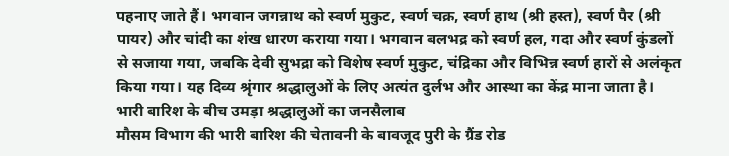पहनाए जाते हैं। भगवान जगन्नाथ को स्वर्ण मुकुट, स्वर्ण चक्र, स्वर्ण हाथ (श्री हस्त), स्वर्ण पैर (श्री पायर) और चांदी का शंख धारण कराया गया। भगवान बलभद्र को स्वर्ण हल, गदा और स्वर्ण कुंडलों से सजाया गया, जबकि देवी सुभद्रा को विशेष स्वर्ण मुकुट, चंद्रिका और विभिन्न स्वर्ण हारों से अलंकृत किया गया। यह दिव्य श्रृंगार श्रद्धालुओं के लिए अत्यंत दुर्लभ और आस्था का केंद्र माना जाता है।
भारी बारिश के बीच उमड़ा श्रद्धालुओं का जनसैलाब
मौसम विभाग की भारी बारिश की चेतावनी के बावजूद पुरी के ग्रैंड रोड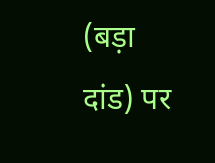(बड़ा दांड) पर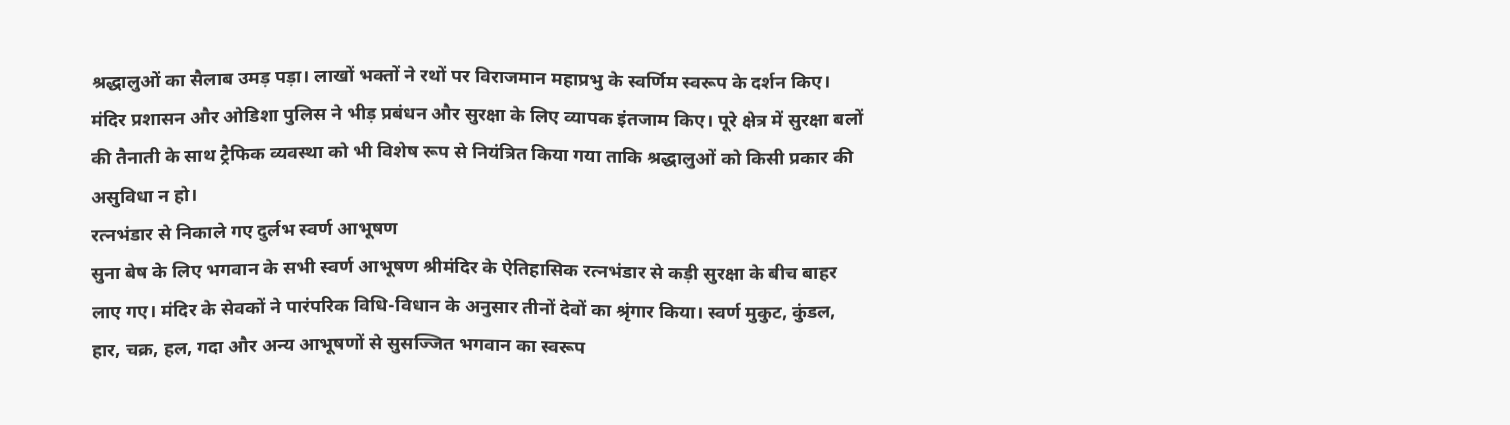श्रद्धालुओं का सैलाब उमड़ पड़ा। लाखों भक्तों ने रथों पर विराजमान महाप्रभु के स्वर्णिम स्वरूप के दर्शन किए। मंदिर प्रशासन और ओडिशा पुलिस ने भीड़ प्रबंधन और सुरक्षा के लिए व्यापक इंतजाम किए। पूरे क्षेत्र में सुरक्षा बलों की तैनाती के साथ ट्रैफिक व्यवस्था को भी विशेष रूप से नियंत्रित किया गया ताकि श्रद्धालुओं को किसी प्रकार की असुविधा न हो।
रत्नभंडार से निकाले गए दुर्लभ स्वर्ण आभूषण
सुना बेष के लिए भगवान के सभी स्वर्ण आभूषण श्रीमंदिर के ऐतिहासिक रत्नभंडार से कड़ी सुरक्षा के बीच बाहर लाए गए। मंदिर के सेवकों ने पारंपरिक विधि-विधान के अनुसार तीनों देवों का श्रृंगार किया। स्वर्ण मुकुट, कुंडल, हार, चक्र, हल, गदा और अन्य आभूषणों से सुसज्जित भगवान का स्वरूप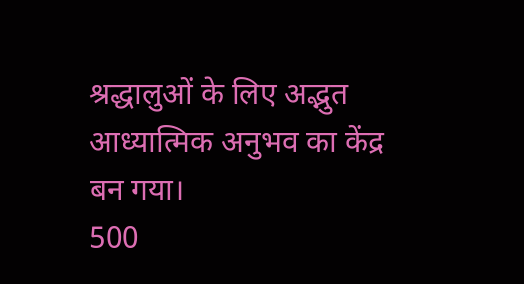श्रद्धालुओं के लिए अद्भुत आध्यात्मिक अनुभव का केंद्र बन गया।
500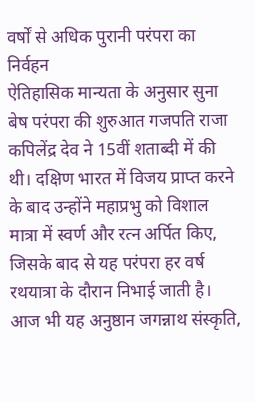वर्षों से अधिक पुरानी परंपरा का निर्वहन
ऐतिहासिक मान्यता के अनुसार सुना बेष परंपरा की शुरुआत गजपति राजा कपिलेंद्र देव ने 15वीं शताब्दी में की थी। दक्षिण भारत में विजय प्राप्त करने के बाद उन्होंने महाप्रभु को विशाल मात्रा में स्वर्ण और रत्न अर्पित किए, जिसके बाद से यह परंपरा हर वर्ष रथयात्रा के दौरान निभाई जाती है। आज भी यह अनुष्ठान जगन्नाथ संस्कृति,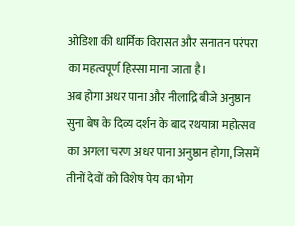ओडिशा की धार्मिक विरासत और सनातन परंपरा का महत्वपूर्ण हिस्सा माना जाता है।
अब होगा अधर पाना और नीलाद्रि बीजे अनुष्ठान
सुना बेष के दिव्य दर्शन के बाद रथयात्रा महोत्सव का अगला चरण अधर पाना अनुष्ठान होगा, जिसमें तीनों देवों को विशेष पेय का भोग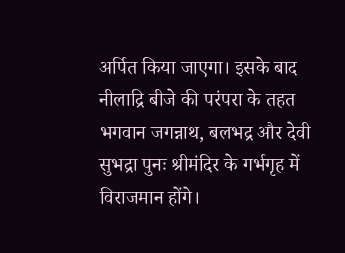अर्पित किया जाएगा। इसके बाद नीलाद्रि बीजे की परंपरा के तहत भगवान जगन्नाथ, बलभद्र और देवी सुभद्रा पुनः श्रीमंदिर के गर्भगृह में विराजमान होंगे।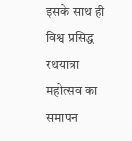इसके साथ ही विश्व प्रसिद्ध रथयात्रा महोत्सव का समापन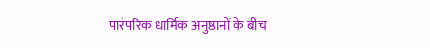पारंपरिक धार्मिक अनुष्ठानों के बीच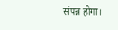संपन्न होगा।